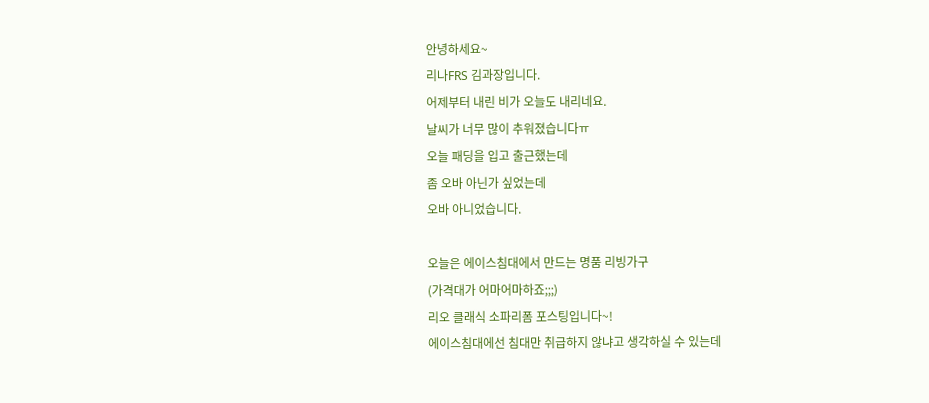안녕하세요~
리나FRS 김과장입니다.
어제부터 내린 비가 오늘도 내리네요.
날씨가 너무 많이 추워졌습니다ㅠ
오늘 패딩을 입고 출근했는데
좀 오바 아닌가 싶었는데
오바 아니었습니다.

오늘은 에이스침대에서 만드는 명품 리빙가구
(가격대가 어마어마하죠;;;)
리오 클래식 소파리폼 포스팅입니다~!
에이스침대에선 침대만 취급하지 않냐고 생각하실 수 있는데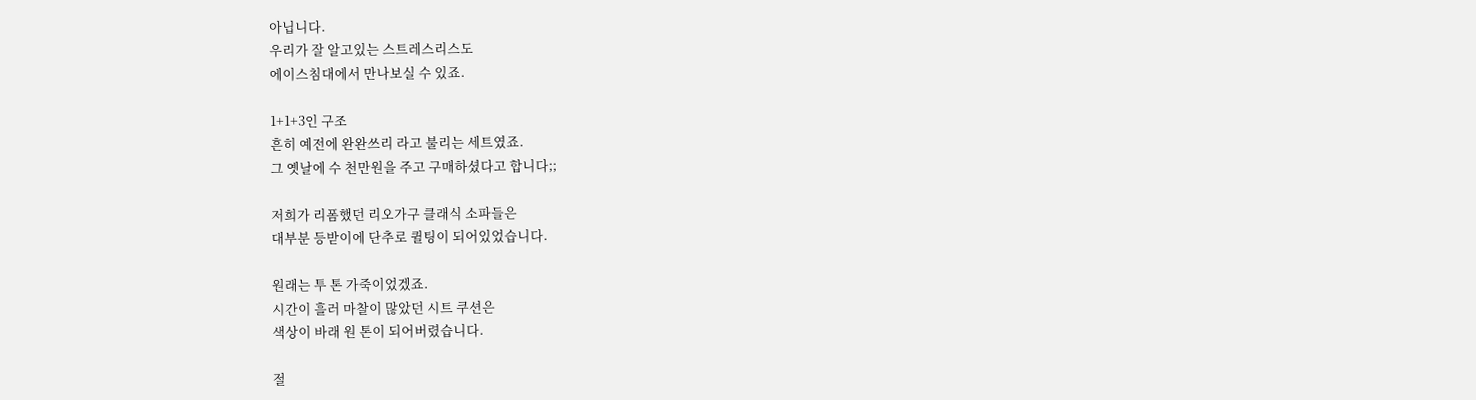아닙니다.
우리가 잘 알고있는 스트레스리스도
에이스침대에서 만나보실 수 있죠.

1+1+3인 구조
흔히 예전에 완완쓰리 라고 불리는 세트였죠.
그 옛날에 수 천만원을 주고 구매하셨다고 합니다;;

저희가 리폼했던 리오가구 클래식 소파들은
대부분 등받이에 단추로 퀼팅이 되어있었습니다.

원래는 투 톤 가죽이었겠죠.
시간이 흘러 마찰이 많았던 시트 쿠션은
색상이 바래 원 톤이 되어버렸습니다.

절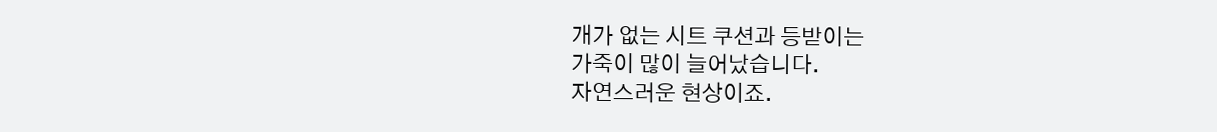개가 없는 시트 쿠션과 등받이는
가죽이 많이 늘어났습니다.
자연스러운 현상이죠.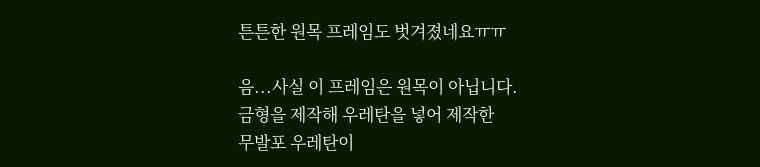튼튼한 원목 프레임도 벗겨졌네요ㅠㅠ

음...사실 이 프레임은 원목이 아닙니다.
금형을 제작해 우레탄을 넣어 제작한
무발포 우레탄이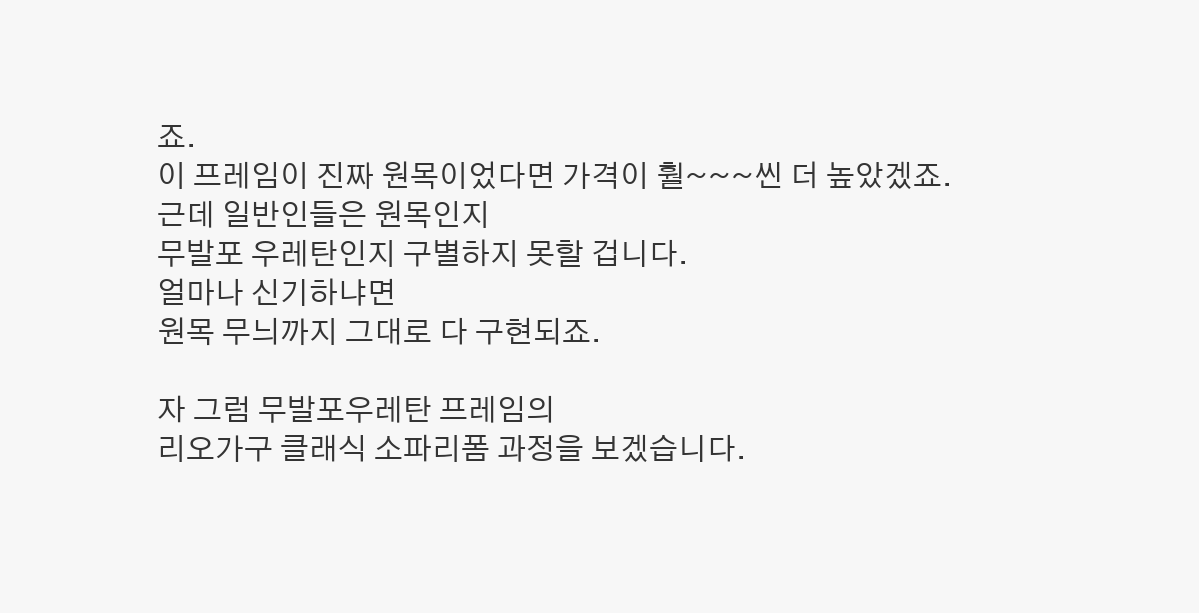죠.
이 프레임이 진짜 원목이었다면 가격이 훨~~~씬 더 높았겠죠.
근데 일반인들은 원목인지
무발포 우레탄인지 구별하지 못할 겁니다.
얼마나 신기하냐면
원목 무늬까지 그대로 다 구현되죠.

자 그럼 무발포우레탄 프레임의
리오가구 클래식 소파리폼 과정을 보겠습니다.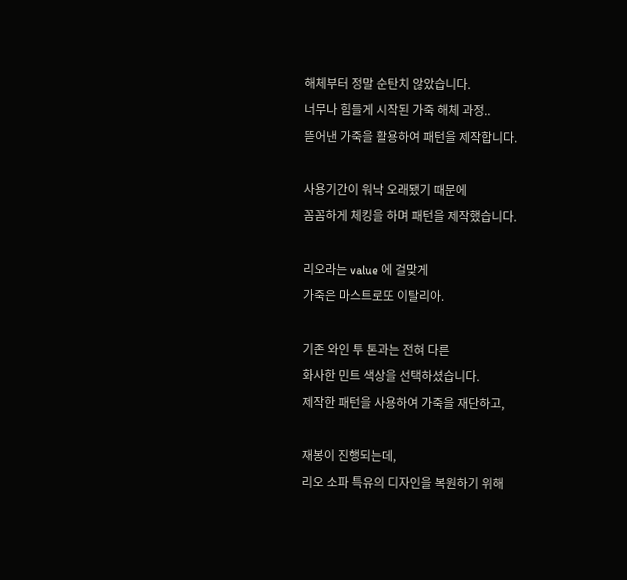해체부터 정말 순탄치 않았습니다.
너무나 힘들게 시작된 가죽 해체 과정..
뜯어낸 가죽을 활용하여 패턴을 제작합니다.

사용기간이 워낙 오래됐기 때문에
꼼꼼하게 체킹을 하며 패턴을 제작했습니다.

리오라는 value 에 걸맞게
가죽은 마스트로또 이탈리아.

기존 와인 투 톤과는 전혀 다른
화사한 민트 색상을 선택하셨습니다.
제작한 패턴을 사용하여 가죽을 재단하고,

재봉이 진행되는데,
리오 소파 특유의 디자인을 복원하기 위해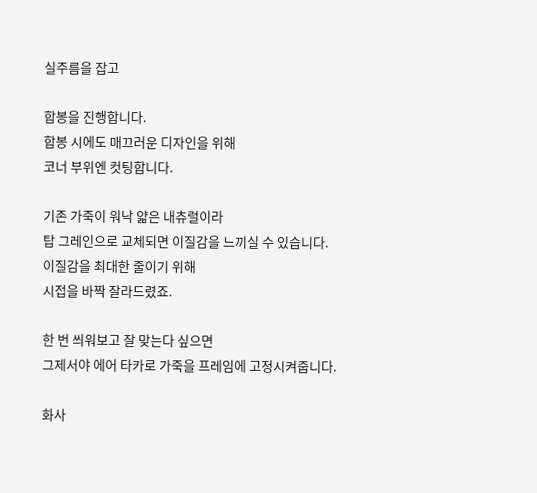실주름을 잡고

합봉을 진행합니다.
합봉 시에도 매끄러운 디자인을 위해
코너 부위엔 컷팅합니다.

기존 가죽이 워낙 얇은 내츄럴이라
탑 그레인으로 교체되면 이질감을 느끼실 수 있습니다.
이질감을 최대한 줄이기 위해
시접을 바짝 잘라드렸죠.

한 번 씌워보고 잘 맞는다 싶으면
그제서야 에어 타카로 가죽을 프레임에 고정시켜줍니다.

화사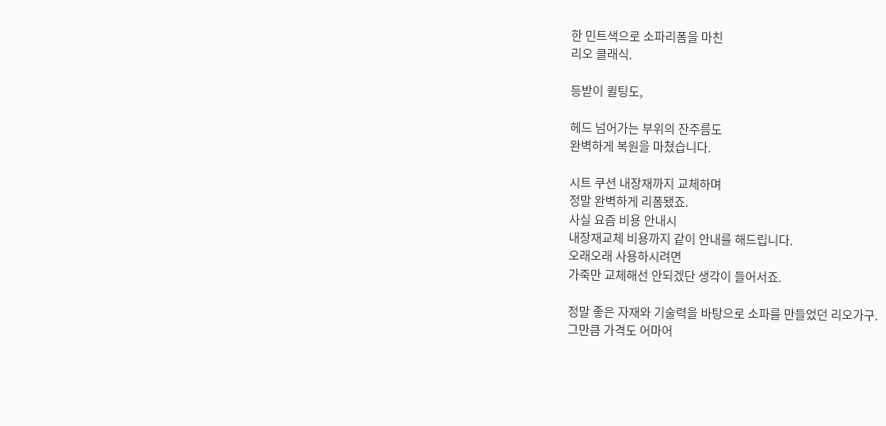한 민트색으로 소파리폼을 마친
리오 클래식.

등받이 퀼팅도,

헤드 넘어가는 부위의 잔주름도
완벽하게 복원을 마쳤습니다.

시트 쿠션 내장재까지 교체하며
정말 완벽하게 리폼됐죠.
사실 요즘 비용 안내시
내장재교체 비용까지 같이 안내를 해드립니다.
오래오래 사용하시려면
가죽만 교체해선 안되겠단 생각이 들어서죠.

정말 좋은 자재와 기술력을 바탕으로 소파를 만들었던 리오가구.
그만큼 가격도 어마어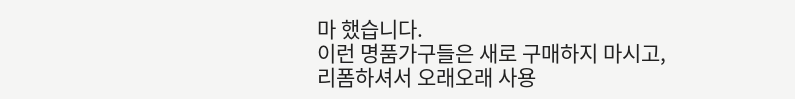마 했습니다.
이런 명품가구들은 새로 구매하지 마시고,
리폼하셔서 오래오래 사용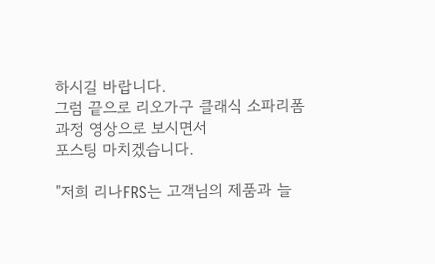하시길 바랍니다.
그럼 끝으로 리오가구 클래식 소파리폼
과정 영상으로 보시면서
포스팅 마치겠습니다.

"저희 리나FRS는 고객님의 제품과 늘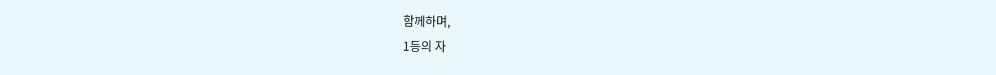함께하며,
1등의 자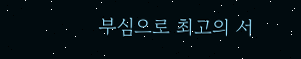부심으로 최고의 서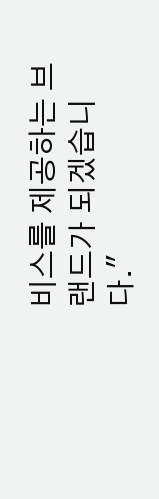비스를 제공하는 브랜드가 되겠습니다."